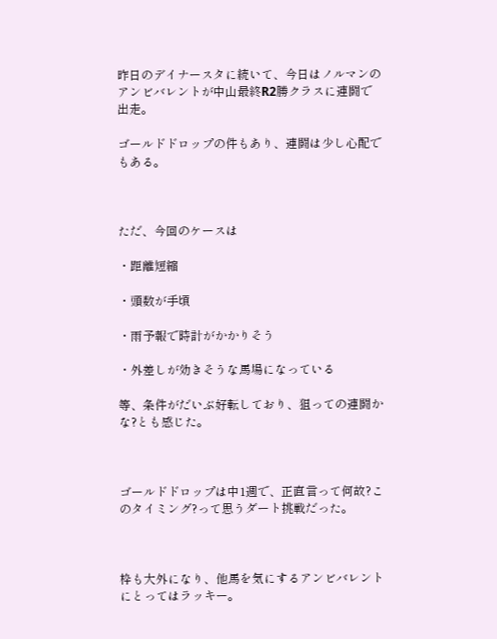昨日のデイナースタに続いて、今日はノルマンのアンビバレントが中山最終R2勝クラスに連闘で出走。

ゴールドドロップの件もあり、連闘は少し心配でもある。



ただ、今回のケースは

・距離短縮

・頭数が手頃

・雨予報で時計がかかりそう

・外差しが効きそうな馬場になっている

等、条件がだいぶ好転しており、狙っての連闘かな?とも感じた。



ゴールドドロップは中1週で、正直言って何故?このタイミング?って思うダート挑戦だった。



枠も大外になり、他馬を気にするアンビバレントにとってはラッキー。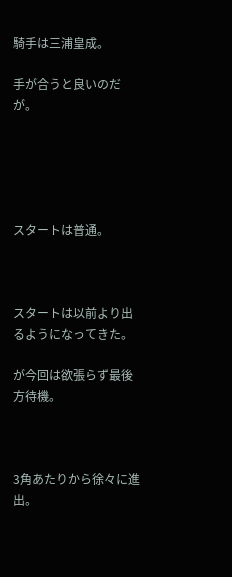騎手は三浦皇成。

手が合うと良いのだが。





スタートは普通。



スタートは以前より出るようになってきた。

が今回は欲張らず最後方待機。



3角あたりから徐々に進出。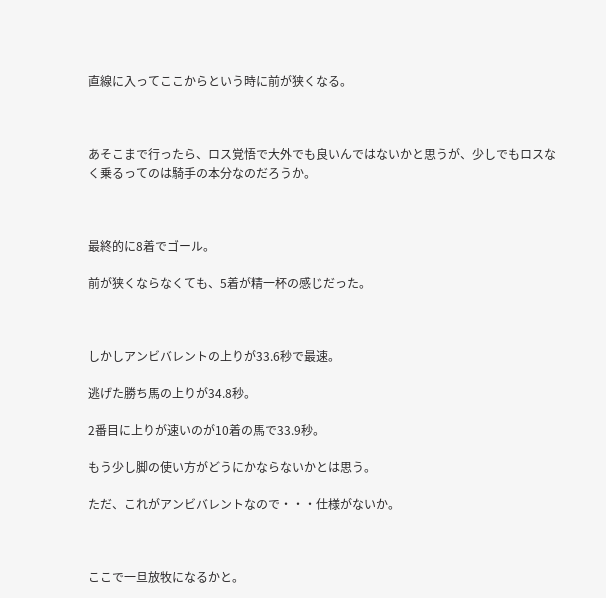直線に入ってここからという時に前が狭くなる。



あそこまで行ったら、ロス覚悟で大外でも良いんではないかと思うが、少しでもロスなく乗るってのは騎手の本分なのだろうか。



最終的に8着でゴール。

前が狭くならなくても、5着が精一杯の感じだった。



しかしアンビバレントの上りが33.6秒で最速。

逃げた勝ち馬の上りが34.8秒。

2番目に上りが速いのが10着の馬で33.9秒。

もう少し脚の使い方がどうにかならないかとは思う。

ただ、これがアンビバレントなので・・・仕様がないか。



ここで一旦放牧になるかと。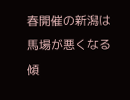春開催の新潟は馬場が悪くなる傾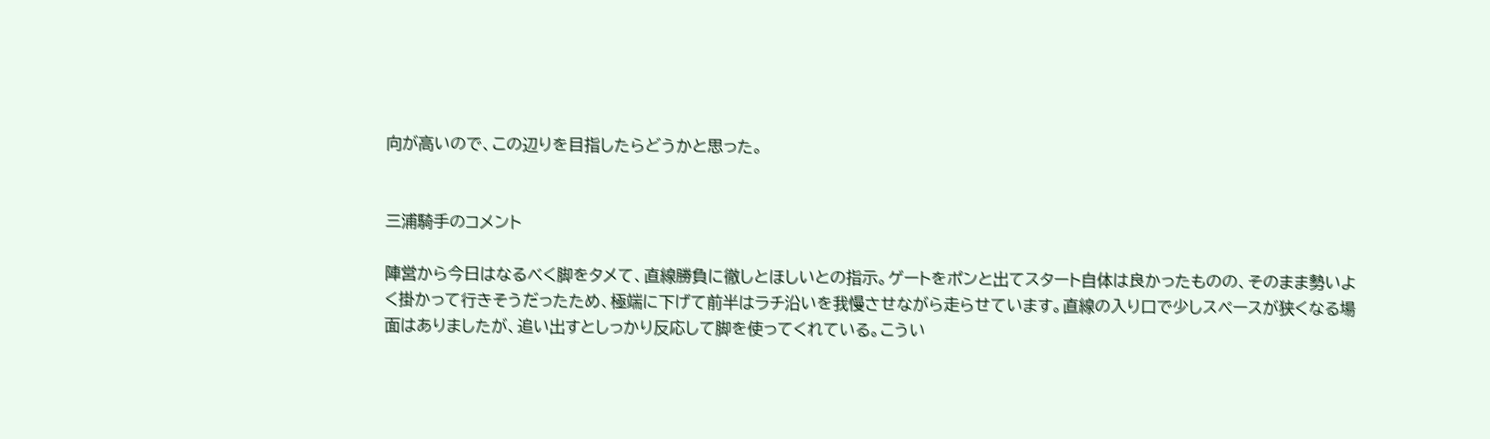向が高いので、この辺りを目指したらどうかと思った。


三浦騎手のコメント

陣営から今日はなるべく脚をタメて、直線勝負に徹しとほしいとの指示。ゲートをポンと出てスタート自体は良かったものの、そのまま勢いよく掛かって行きそうだったため、極端に下げて前半はラチ沿いを我慢させながら走らせています。直線の入り口で少しスペースが狭くなる場面はありましたが、追い出すとしっかり反応して脚を使ってくれている。こうい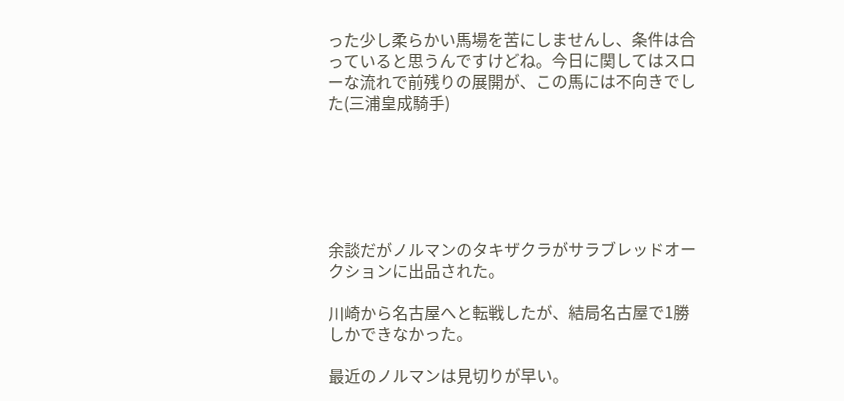った少し柔らかい馬場を苦にしませんし、条件は合っていると思うんですけどね。今日に関してはスローな流れで前残りの展開が、この馬には不向きでした(三浦皇成騎手)






余談だがノルマンのタキザクラがサラブレッドオークションに出品された。

川崎から名古屋へと転戦したが、結局名古屋で1勝しかできなかった。

最近のノルマンは見切りが早い。